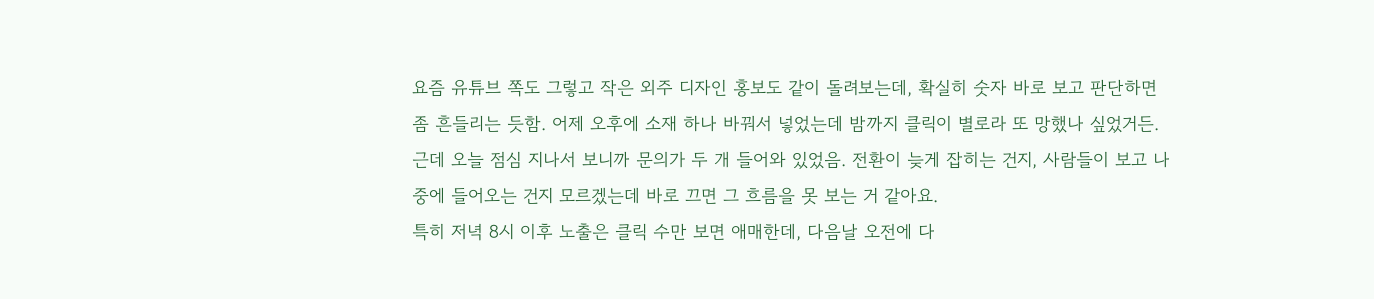요즘 유튜브 쪽도 그렇고 작은 외주 디자인 홍보도 같이 돌려보는데, 확실히 숫자 바로 보고 판단하면 좀 흔들리는 듯함. 어제 오후에 소재 하나 바꿔서 넣었는데 밤까지 클릭이 별로라 또 망했나 싶었거든. 근데 오늘 점심 지나서 보니까 문의가 두 개 들어와 있었음. 전환이 늦게 잡히는 건지, 사람들이 보고 나중에 들어오는 건지 모르겠는데 바로 끄면 그 흐름을 못 보는 거 같아요.
특히 저녁 8시 이후 노출은 클릭 수만 보면 애매한데, 다음날 오전에 다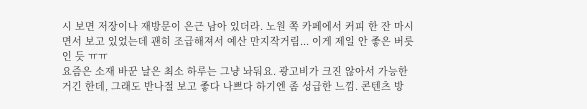시 보면 저장이나 재방문이 은근 남아 있더라. 노원 쪽 카페에서 커피 한 잔 마시면서 보고 있었는데 괜히 조급해져서 예산 만지작거림... 이게 제일 안 좋은 버릇인 듯 ㅠㅠ
요즘은 소재 바꾼 날은 최소 하루는 그냥 놔둬요. 광고비가 크진 않아서 가능한 거긴 한데, 그래도 반나절 보고 좋다 나쁘다 하기엔 좀 성급한 느낌. 콘텐츠 방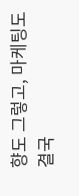향도 그렇고, 마케팅도 결국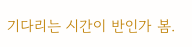기다리는 시간이 반인가 봄.